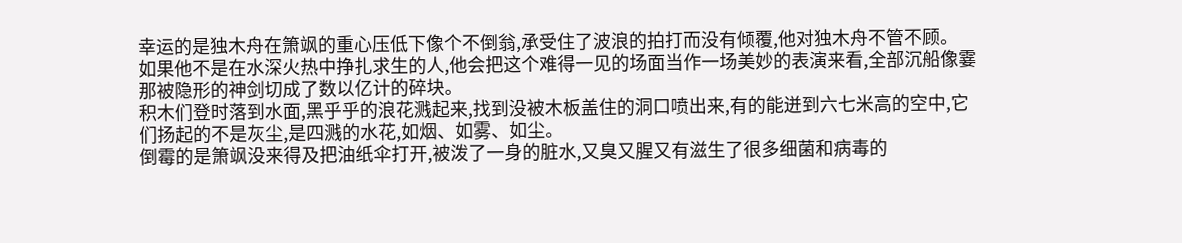幸运的是独木舟在箫飒的重心压低下像个不倒翁,承受住了波浪的拍打而没有倾覆,他对独木舟不管不顾。
如果他不是在水深火热中挣扎求生的人,他会把这个难得一见的场面当作一场美妙的表演来看,全部沉船像霎那被隐形的神剑切成了数以亿计的碎块。
积木们登时落到水面,黑乎乎的浪花溅起来,找到没被木板盖住的洞口喷出来,有的能迸到六七米高的空中,它们扬起的不是灰尘,是四溅的水花,如烟、如雾、如尘。
倒霉的是箫飒没来得及把油纸伞打开,被泼了一身的脏水,又臭又腥又有滋生了很多细菌和病毒的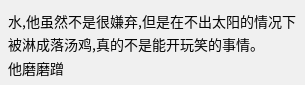水,他虽然不是很嫌弃,但是在不出太阳的情况下被淋成落汤鸡,真的不是能开玩笑的事情。
他磨磨蹭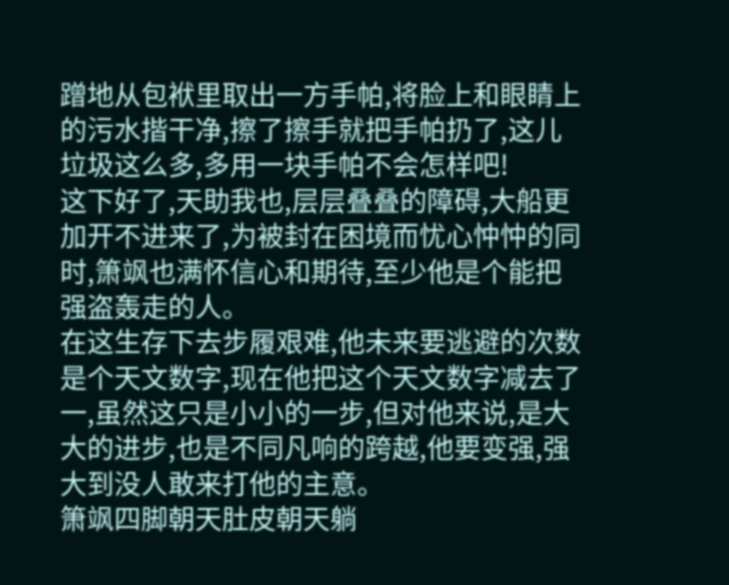蹭地从包袱里取出一方手帕,将脸上和眼睛上的污水揩干净,擦了擦手就把手帕扔了,这儿垃圾这么多,多用一块手帕不会怎样吧!
这下好了,天助我也,层层叠叠的障碍,大船更加开不进来了,为被封在困境而忧心忡忡的同时,箫飒也满怀信心和期待,至少他是个能把强盗轰走的人。
在这生存下去步履艰难,他未来要逃避的次数是个天文数字,现在他把这个天文数字减去了一,虽然这只是小小的一步,但对他来说,是大大的进步,也是不同凡响的跨越,他要变强,强大到没人敢来打他的主意。
箫飒四脚朝天肚皮朝天躺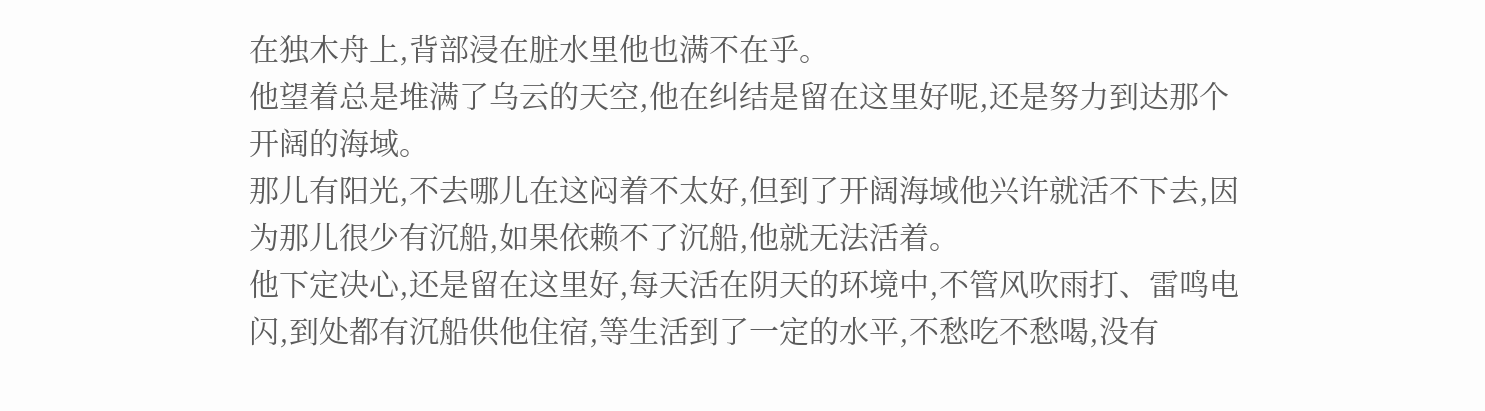在独木舟上,背部浸在脏水里他也满不在乎。
他望着总是堆满了乌云的天空,他在纠结是留在这里好呢,还是努力到达那个开阔的海域。
那儿有阳光,不去哪儿在这闷着不太好,但到了开阔海域他兴许就活不下去,因为那儿很少有沉船,如果依赖不了沉船,他就无法活着。
他下定决心,还是留在这里好,每天活在阴天的环境中,不管风吹雨打、雷鸣电闪,到处都有沉船供他住宿,等生活到了一定的水平,不愁吃不愁喝,没有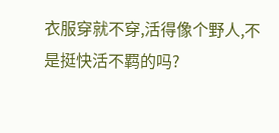衣服穿就不穿,活得像个野人,不是挺快活不羁的吗?